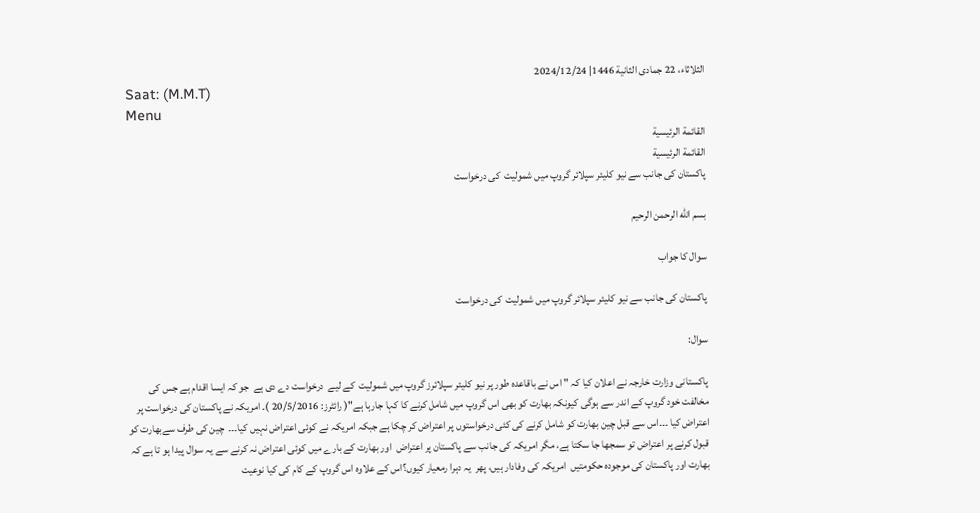الثلاثاء، 22 جمادى الثانية 1446| 2024/12/24
Saat: (M.M.T)
Menu
القائمة الرئيسية
القائمة الرئيسية
پاکستان کی جانب سے نیو کلیئر سپلائر گروپ میں شمولیت  کی درخواست

بسم الله الرحمن الرحيم

سوال کا جواب

پاکستان کی جانب سے نیو کلیئر سپلائر گروپ میں شمولیت  کی درخواست

سوال:

پاکستانی وزارت خارجہ نے اعلان کیا کہ " اس نے باقاعدہ طور پر نیو کلیئر سپلائرز گروپ میں شمولیت  کے لیے  درخواست دے دی ہے  جو کہ ایسا اقدام ہے جس کی مخالفت خود گروپ کے اندر سے ہوگی کیونکہ بھارت کو بھی اس گروپ میں شامل کرنے کا کہا جارہا ہے"( رائٹرز: 20/5/2016 )۔ امریکہ نے پاکستان کی درخواست پر اعتراض کیا ۔۔۔اس سے قبل چین بھارت کو شامل کرنے کی کئی درخواستوں پر اعتراض کر چکا ہے جبکہ امریکہ نے کوئی اعتراض نہیں کیا۔۔۔  چین کی طرف سےبھارت کو قبول کرنے پر اعتراض تو سمجھا جا سکتا ہے، مگر امریکہ کی جانب سے پاکستان پر اعتراض  اور بھارت کے بارے میں کوئی اعتراض نہ کرنے سے یہ سوال پیدا ہو تا ہے کہ بھارت اور پاکستان کی موجودہ حکومتیں  امریکہ کی وفادار ہیں، پھر  یہ دہرا رمعیار کیوں؟اس کے علاوہ اس گروپ کے کام کی کیا نوعیت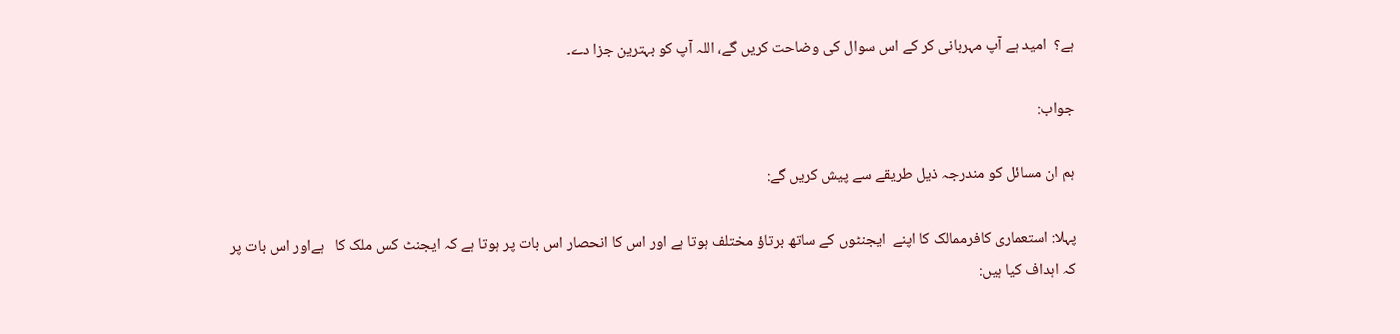ہے؟  امید ہے آپ مہربانی کر کے اس سوال کی وضاحت کریں گے، اللہ آپ کو بہترین جزا دے۔

جواب:

ہم ان مسائل کو مندرجہ ذیل طریقے سے پیش کریں گے:

پہلا: استعماری کافرممالک کا اپنے  ایجنٹوں کے ساتھ برتاؤ مختلف ہوتا ہے اور اس کا انحصار اس بات پر ہوتا ہے کہ ایجنٹ کس ملک کا   ہےاور اس بات پر کہ اہداف کیا ہیں: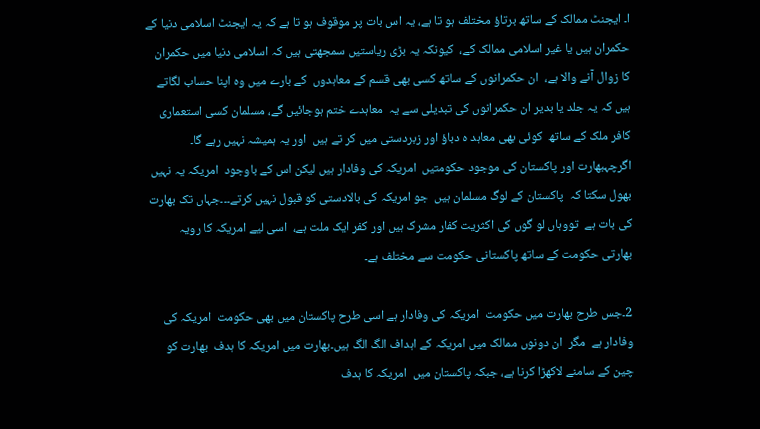ا۔ ایجنٹ ممالک کے ساتھ برتاؤ مختلف ہو تا ہے، یہ اس بات پر موقوف ہو تا ہے کہ یہ ایجنٹ اسلامی دنیا کے حکمران ہیں یا غیر اسلامی ممالک کے،  کیونکہ یہ بڑی ریاستیں سمجھتی ہیں کہ اسلامی دنیا میں حکمران کا زوال آنے والا ہے،  ان حکمرانوں کے ساتھ کسی بھی قسم کے معاہدوں  کے بارے میں وہ اپنا حساب لگاتے ہیں کہ یہ جلد یا بدیر ان حکمرانوں کی تبدیلی سے یہ  معاہدے ختم ہوجائیں گے، مسلمان کسی استعماری کافر ملک کے ساتھ  کوئی بھی معاہد ہ دباؤ اور زبردستی میں کر تے ہیں  اور یہ ہمیشہ نہیں رہے گا۔  اگرچہبھارت اور پاکستان کی موجود حکومتیں  امریکہ کی وفادار ہیں لیکن اس کے باوجود  امریکہ یہ نہیں بھول سکتا کہ  پاکستان کے لوگ مسلمان ہیں  جو امریکہ کی بالادستی کو قبول نہیں کرتے۔۔۔جہاں تک بھارت کی بات ہے  تووہاں لو گوں کی اکثریت کفار مشرک ہیں اور کفر ایک ملت ہے،  اسی لیے امریکہ کا رویہ  بھارتی حکومت کے ساتھ پاکستانی حکومت سے مختلف ہے۔

2۔جس طرح بھارت میں حکومت  امریکہ کی وفادار ہے اسی طرح پاکستان میں بھی حکومت  امریکہ کی وفادار ہے  مگر  ان دونوں ممالک میں امریکہ کے اہداف الگ الگ ہیں۔بھارت میں امریکہ کا ہدف  بھارت کو چین کے سامنے لاکھڑا کرنا ہے، جبکہ پاکستان میں  امریکہ کا ہدف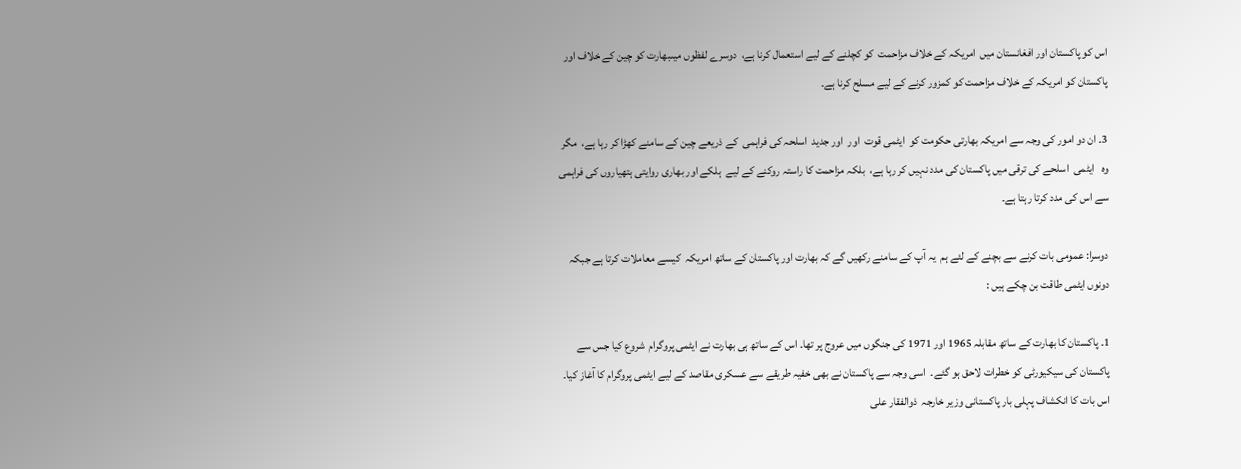اس کو پاکستان اور افغانستان میں  امریکہ کے خلاف مزاحمت  کو کچلنے کے لیے استعمال کرنا ہے،  دوسرے لفظوں میںبھارت کو چین کے خلاف اور پاکستان کو امریکہ کے خلاف مزاحمت کو کمزور کرنے کے لیے مسلح کرنا ہے۔

3۔ ان دو امور کی وجہ سے امریکہ بھارتی حکومت کو  ایٹمی قوت  اور  اور جدید  اسلحہ کی فراہمی  کے ذریعے چین کے سامنے کھڑا کر رہا ہے،  مگر وہ   ایٹمی  اسلحے کی ترقی میں پاکستان کی مدد نہیں کر رہا ہے،  بلکہ مزاحمت کا راستہ روکنے کے لیے  ہلکے اور بھاری روایتی ہتھیاروں کی فراہمی سے اس کی مدد کرتا رہتا ہے۔

دوسرا: عمومی بات کرنے سے بچنے کے لئے ہم  یہ آپ کے سامنے رکھیں گے کہ بھارت اور پاکستان کے ساتھ امریکہ  کیسے معاملات کرتا ہے جبکہ دونوں ایٹمی طاقت بن چکے ہیں :

1۔ پاکستان کا بھارت کے ساتھ مقابلہ 1965 اور 1971 کی جنگوں میں عروج پر تھا۔ اس کے ساتھ ہی بھارت نے ایٹمی پروگرام  شروع کیا جس سے پاکستان کی سیکیورٹی کو خطرات لاحق ہو گئے۔  اسی وجہ سے پاکستان نے بھی خفیہ طریقے سے عسکری مقاصد کے لیے ایٹمی پروگرام کا آغاز کیا۔  اس بات کا انکشاف پہلی بار پاکستانی وزیر خارجہ  ذوالفقار علی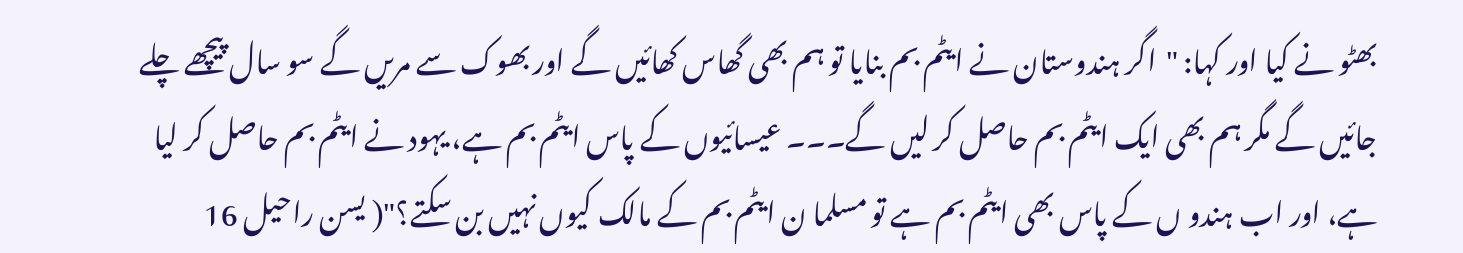بھٹو نے کیا اور کہا: "اگر ہندوستان نے ایٹم بم بنایا تو ہم بھی گھاس کھائیں گے اور بھوک سے مریں گے سو سال پیچھے چلے جائیں گے مگر ہم بھی ایک ایٹم بم حاصل کر لیں گے۔۔۔ عیسائیوں کے پاس ایٹم بم ہے، یہود نے ایٹم بم حاصل کر لیا ہے، اور اب ہندو ں کے پاس بھی ایٹم بم ہے تو مسلما ن ایٹم بم کے مالک کیوں نہیں بن سکتے؟"( یسن راحیل 16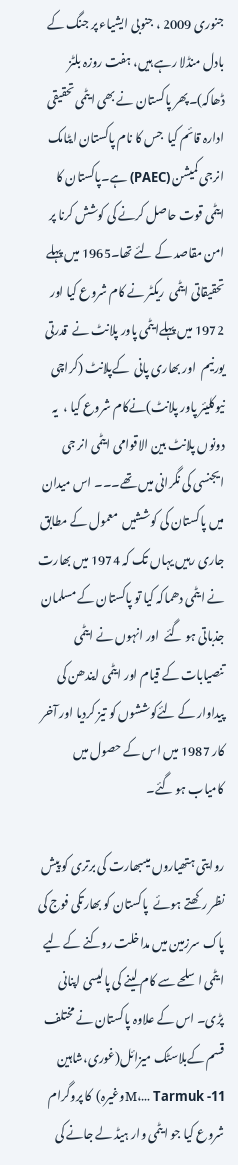جنوری 2009 ، جنوبی ایشیاء پر جنگ کے بادل منڈلا رہے ہیں، ہفت روزہ بلٹز ڈھاکہ)۔پھر پاکستان نے بھی ایٹمی تحقیقی ادارہ قائم کیا  جس کا نام پاکستان ایٹامک انرجی کمیشن (PAEC) ہے۔پاکستان کا ایٹمی قوت حاصل کرنے کی کوشش کرنا پر امن مقاصد کے لئے تھا۔1965 میں پہلے تحقیقاتی ایٹمی  ریکٹر نے کام شروع کیا اور 1972 میں پہلےایٹمی پاور پلانٹ نے  قدرتی یورنیم  اور بھاری پانی  کےپلانٹ (کراچی نیوکلیئر پاور پلانٹ)نےکام شروع کیا ،  یہ دونوں پلانٹ بین الاقوامی ایٹمی انر جی ایجنسی کی نگرانی میں تھے۔۔۔ اس میدان میں پاکستان کی کوششیں  معمول کے مطابق جاری رہیں یہاں تک کہ 1974 میں بھارت نے ایٹمی دھماکہ کیا تو پاکستان کے مسلمان جذباتی ہو گئے  اور انہوں نے ایٹمی تنصیابات کے قیام اور ایٹمی ایندھن کی پیداوار کے لئےکوششوں کو تیز کردیا اور آخر کار 1987 میں اس کے حصول میں کامیاب ہو گئے۔

روایتی ہتھیاروں میںبھارت کی برتری کو پیش نظر رکھتے ہوئے  پاکستان کو بھارتکی فوج کی پاک سرزمین میں مداخلت روکنے کے لیے  ایٹمی اسلحے سے کام لینے کی پالیسی اپنانی پڑی۔ اس کے علاوہ پاکستان نے مختلف قسم کےبلاسٹک میزائل(غوری،شاہین 11- M،… Tarmukوغیرہ)  کا پروگرام شروع کیا جو ایٹمی وار ہیڈ لے جانے کی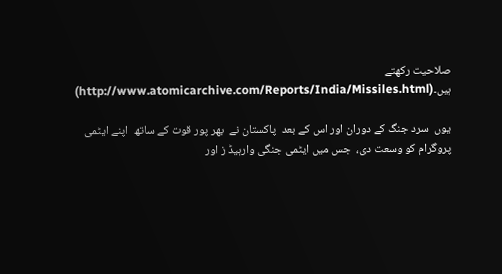صلاحیت رکھتے ہیں۔(http://www.atomicarchive.com/Reports/India/Missiles.html)

یوں  سرد جنگ کے دوران اور اس کے بعد  پاکستان نے  بھر پور قوت کے ساتھ  اپنے ایٹمی پروگرام کو وسعت دی،  جس میں ایٹمی جنگی وارہیڈ ز اور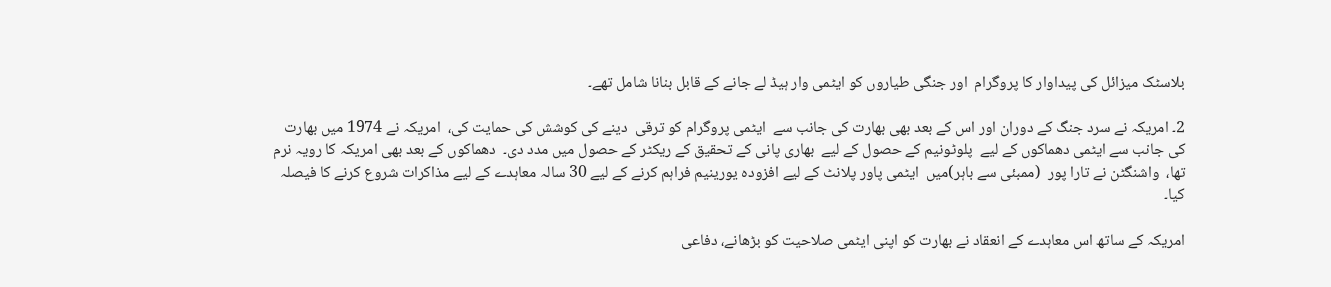بلاسٹک میزائل کی پیداوار کا پروگرام  اور جنگی طیاروں کو ایٹمی وار ہیڈ لے جانے کے قابل بنانا شامل تھے۔

2۔ امریکہ نے سرد جنگ کے دوران اور اس کے بعد بھی بھارت کی جانب سے  ایٹمی پروگرام کو ترقی  دینے کی کوشش کی حمایت کی،  امریکہ نے 1974 میں بھارت کی جانب سے ایٹمی دھماکوں کے لیے  پلوٹونیم کے حصول کے لیے  بھاری پانی کے تحقیق کے ریکٹر کے حصول میں مدد دی۔  دھماکوں کے بعد بھی امریکہ کا رویہ نرم تھا،  واشنگٹن نے تارا پور  (ممبئی سے باہر)میں  ایٹمی پاور پلانٹ کے لیے افزودہ یورینیم فراہم کرنے کے لیے 30 سالہ معاہدے کے لیے مذاکرات شروع کرنے کا فیصلہ کیا۔

امریکہ کے ساتھ اس معاہدے کے انعقاد نے بھارت کو اپنی ایٹمی صلاحیت کو بڑھانے، دفاعی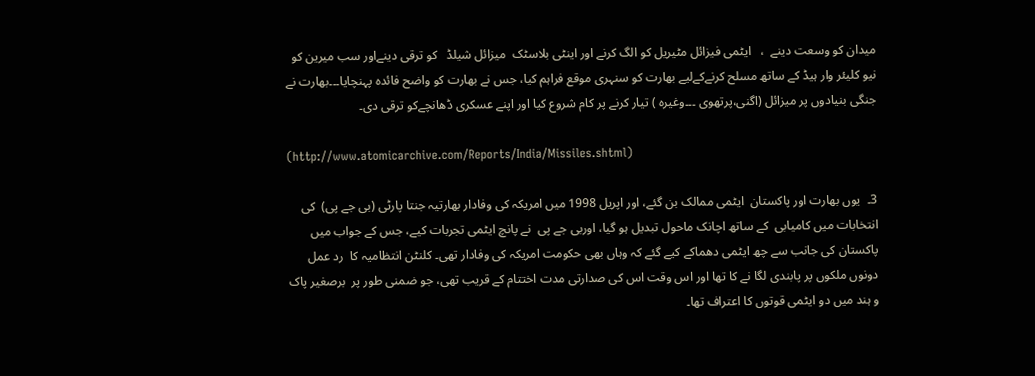میدان کو وسعت دینے  ،   ایٹمی فیزائل مٹیریل کو الگ کرنے اور اینٹی بلاسٹک  میزائل شیلڈ   کو ترقی دینےاور سب میرین کو نیو کلیئر وار ہیڈ کے ساتھ مسلح کرنےکےلیے بھارت کو سنہری موقع فراہم کیا، جس نے بھارت کو واضح فائدہ پہنچایا۔۔۔بھارت نے جنگی بنیادوں پر میزائل (اگنی،پرتھوی ۔۔۔وغیرہ ) تیار کرنے پر کام شروع کیا اور اپنے عسکری ڈھانچےکو ترقی دی۔

(http://www.atomicarchive.com/Reports/India/Missiles.shtml)

3۔  یوں بھارت اور پاکستان  ایٹمی ممالک بن گئے، اور اپریل 1998 میں امریکہ کی وفادار بھارتیہ جنتا پارٹی (بی جے پی)  کی انتخابات میں کامیابی  کے ساتھ اچانک ماحول تبدیل ہو گیا، اوربی جے پی  نے پانچ ایٹمی تجربات کیے، جس کے جواب میں پاکستان کی جانب سے چھ ایٹمی دھماکے کیے گئے کہ وہاں بھی حکومت امریکہ کی وفادار تھی۔ کلنٹن انتظامیہ کا  رد عمل دونوں ملکوں پر پابندی لگا نے کا تھا اور اس وقت اس کی صدارتی مدت اختتام کے قریب تھی، جو ضمنی طور پر  برصغیر پاک و ہند میں دو ایٹمی قوتوں کا اعتراف تھا۔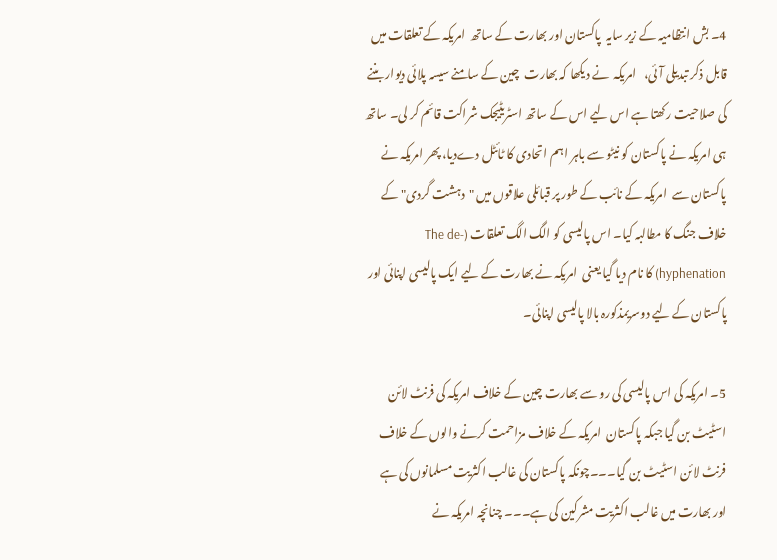4۔ بش انتظامیہ کے زیر سایہ  پاکستان اور بھارت کے ساتھ  امریکہ کے تعلقات میں قابل ذکر تبدیلی آئی،   امریکہ  نے دیکھا کہ بھارت  چین کے سامنے سیسہ پلائی دیوار بننے کی صلاحیت رکھتا ہے اس لیے اس کے ساتھ اسٹریٹیجک شراکت قائم کر لی۔ ساتھ ہی امریکہ نے پاکستان کو نیٹو سے باہر اہم اتحادی کا ٹائٹل دےدیا، پھر امریکہ نے پاکستان سے  امریکہ کے نائب کے طور پر قبائلی علاقوں میں "دہشت گردی" کے خلاف جنگ کا مطالبہ کیا۔ اس پالیسی کو الگ الگ تعلقات (The de-hyphenation) کا نام دیا گیا یعنی  امریکہ نے بھارت کے لیے ایک پالیسی اپنائی اور پاکستان کے لیے دوسریمذکورہ بالا پالیسی اپنائی۔

5۔ امریکہ کی اس پالیسی کی رو سے بھارت چین کے خلاف امریکہ کی فرنٹ لائن اسٹیٹ بن گیا جبکہ پاکستان  امریکہ کے خلاف مزاحمت کرنے والوں کے خلاف فرنٹ لائن اسٹیٹ بن گیا۔۔۔چونکہ پاکستان کی غالب اکثریت مسلمانوں کی ہے اور بھارت میں غالب اکثریت مشرکین کی ہے۔۔۔ چنانچہ امریکہ نے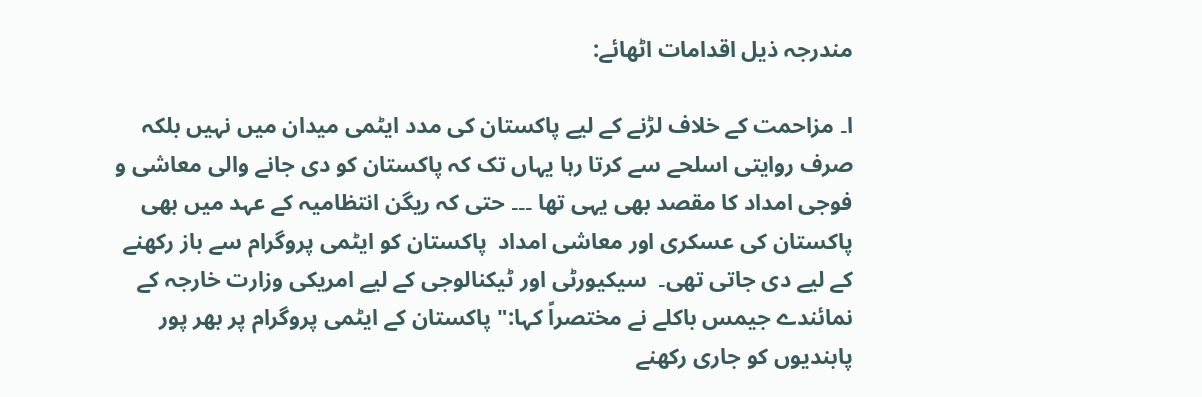مندرجہ ذیل اقدامات اٹھائے:

ا۔ مزاحمت کے خلاف لڑنے کے لیے پاکستان کی مدد ایٹمی میدان میں نہیں بلکہ صرف روایتی اسلحے سے کرتا رہا یہاں تک کہ پاکستان کو دی جانے والی معاشی و فوجی امداد کا مقصد بھی یہی تھا ۔۔۔ حتی کہ ریگن انتظامیہ کے عہد میں بھی پاکستان کی عسکری اور معاشی امداد  پاکستان کو ایٹمی پروگرام سے باز رکھنے کے لیے دی جاتی تھی۔  سیکیورٹی اور ٹیکنالوجی کے لیے امریکی وزارت خارجہ کے نمائندے جیمس باکلے نے مختصراً کہا:" پاکستان کے ایٹمی پروگرام پر بھر پور پابندیوں کو جاری رکھنے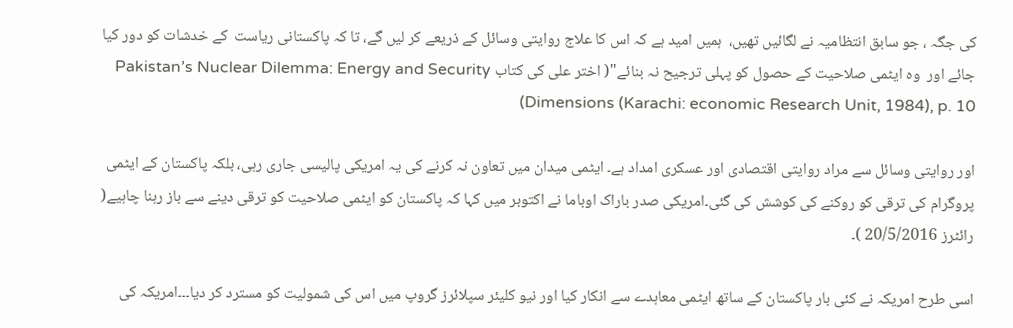کی جگہ ، جو سابق انتظامیہ نے لگائیں تھیں،  ہمیں امید ہے کہ اس کا علاج روایتی وسائل کے ذریعے کر لیں گے، تا کہ پاکستانی ریاست  کے خدشات کو دور کیا جائے اور  وہ ایٹمی صلاحیت کے حصول کو پہلی ترجیح نہ بنائے"( اختر علی کی کتاب Pakistan’s Nuclear Dilemma: Energy and Security Dimensions (Karachi: economic Research Unit, 1984), p. 10)

اور روایتی وسائل سے مراد روایتی اقتصادی اور عسکری امداد ہے۔ ایٹمی میدان میں تعاون نہ کرنے کی یہ امریکی پالیسی جاری رہی، بلکہ پاکستان کے ایٹمی پروگرام کی ترقی کو روکنے کی کوشش کی گئی۔امریکی صدر باراک اوباما نے اکتوبر میں کہا کہ پاکستان کو ایٹمی صلاحیت کو ترقی دینے سے باز رہنا چاہیے( رائٹرز 20/5/2016 )۔

اسی طرح امریکہ نے کئی بار پاکستان کے ساتھ ایٹمی معاہدے سے انکار کیا اور نیو کلیئر سپلائرز گروپ میں اس کی شمولیت کو مسترد کر دیا۔۔۔امریکہ کی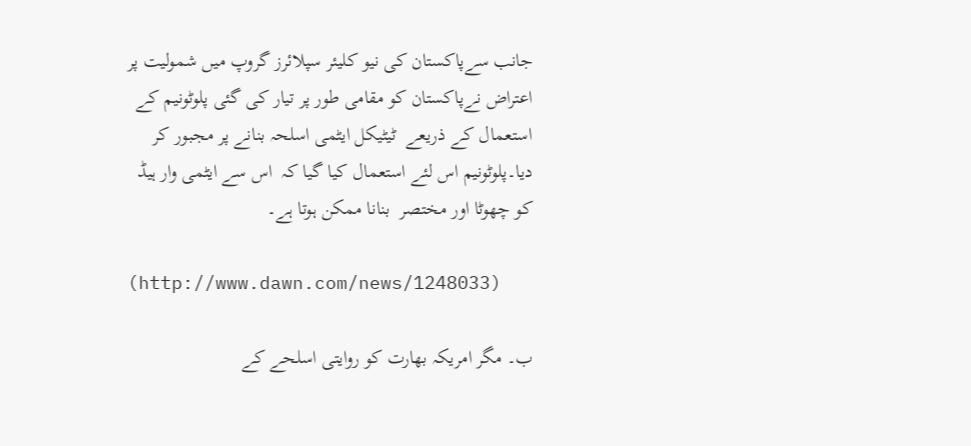جانب سےپاکستان کی نیو کلیئر سپلائرز گروپ میں شمولیت پر اعتراض نےپاکستان کو مقامی طور پر تیار کی گئی پلوٹونیم کے استعمال کے ذریعے  ٹیٹیکل ایٹمی اسلحہ بنانے پر مجبور کر دیا۔پلوٹونیم اس لئے استعمال کیا گیا کہ  اس سے ایٹمی وار ہیڈ کو چھوٹا اور مختصر  بنانا ممکن ہوتا ہے۔

(http://www.dawn.com/news/1248033)

ب۔ مگر امریکہ بھارت کو روایتی اسلحے کے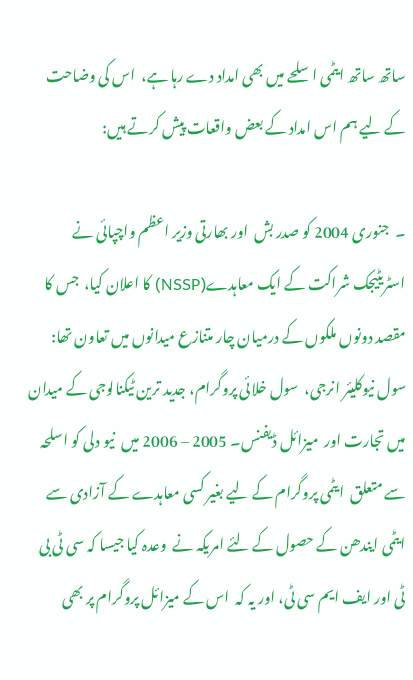ساتھ ساتھ ایٹمی اسلحے میں بھی امداد دے رہا ہے،  اس کی وضاحت کے لیے ہم اس امداد کے بعض واقعات پیش کرتے ہیں:

۔  جنوری 2004 کو صدر بش  اور بھارتی وزیر اعظم واچپائی نے اسٹریٹیجک شراکت کے ایک معاہدے(NSSP) کا اعلان کیا،  جس کا مقصد دونوں ملکوں کے درمیان چار متنازع میدانوں میں تعاون تھا: سول نیوکلیئر انرجی،  سول خلائی پروگرام، جدید ترین ٹیکنالوجی کے میدان میں تجارت اور  میزائل ڈیفنس۔ 2005 – 2006 میں  نیو دلی کو اسلحہ سے متعلق  ایٹمی پروگرام کے لیے بغیر کسی معاہدے کے آزادی سے ایٹمی ایندھن کے حصول کے لئے امریکہ نے  وعدہ کیا جیسا کہ سی ٹی بی ٹی اور ایف ایم سی ٹی، اور یہ کہ  اس کے میزائل پروگرام پر بھی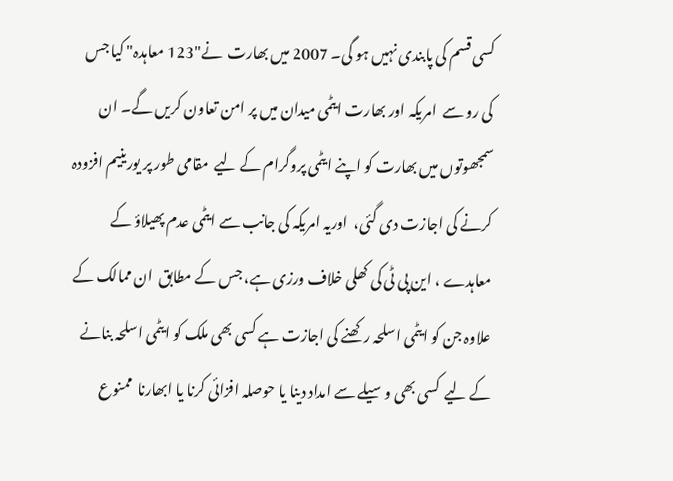کسی قسم کی پابندی نہیں ہو گی۔ 2007 میں بھارت  نے"123 معاہدہ" کیا جس کی رو سے  امریکہ اور بھارت ایٹمی میدان میں پر امن تعاون کریں گے۔ ان سمجھوتوں میں بھارت کو اپنے ایٹمی پروگرام کے لیے  مقامی طور پر یورینیم افزودہ کرنے کی اجازت دی گئی،  اوریہ امریکہ کی جانب سے ایٹمی عدم پھیلاؤ کے معاہدے ، این پی ٹی کی کھلی خلاف ورزی ہے، جس کے مطابق  ان ممالک کے علاوہ جن کو ایٹمی اسلحہ رکھنے کی اجازت ہے کسی بھی ملک کو ایٹمی اسلحہ بنانے کے لیے  کسی بھی وسیلے سے امداد دینا یا حوصلہ افزائی کرنا یا ابھارنا  ممنوع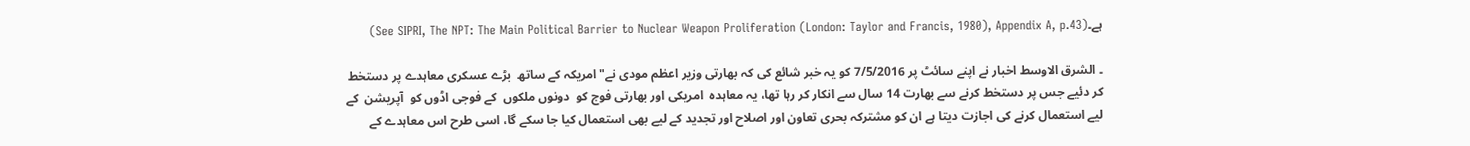ہے۔(See SIPRI, The NPT: The Main Political Barrier to Nuclear Weapon Proliferation (London: Taylor and Francis, 1980), Appendix A, p.43)

۔ الشرق الاوسط اخبار نے اپنے سائٹ پر 7/5/2016 کو یہ خبر شائع کی کہ بھارتی وزیر اعظم مودی نے"امریکہ کے ساتھ  بڑے عسکری معاہدے پر دستخط کر دئیے جس پر دستخط کرنے سے بھارت 14 سال سے انکار کر رہا تھا، یہ معاہدہ  امریکی اور بھارتی فوج کو  دونوں ملکوں  کے فوجی اڈوں کو  آپریشن  کے لیے استعمال کرنے کی اجازت دیتا ہے ان کو مشترکہ بحری تعاون اور اصلاح اور تجدید کے لیے بھی استعمال کیا جا سکے گا، اسی طرح اس معاہدے کے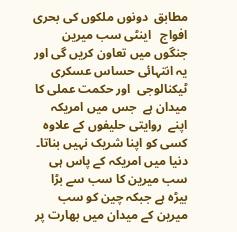مطابق  دونوں ملکوں کی بحری افواج   اینٹی سب میرین  جنگوں میں تعاون کریں گی اور یہ انتہائی حساس عسکری ٹیکنالوجی  اور حکمت عملی کا میدان ہے  جس میں امریکہ اپنے  روایتی حلیفوں کے علاوہ کسی کو اپنا شریک نہیں بناتا۔ دنیا میں امریکہ کے پاس ہی سب میرین کا سب سے بڑا بیڑہ ہے جبکہ چین کو سب میرین کے میدان میں بھارت پر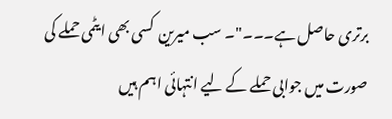برتری حاصل ہے۔۔۔"۔ سب میرین  کسی بھی ایٹمی حملے کی صورت میں جوابی حملے کے لیے انتہائی اہم ہیں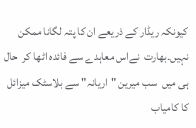کیونکہ ریڈار کے ذریعے ان کا پتہ لگانا ممکن نہیں۔بھارت  نےاس معاہدے سے فائدہ اٹھا کر  حال ہی میں  سب میرین "اریانہ" سے بلاسٹک میزائل کا کامیاب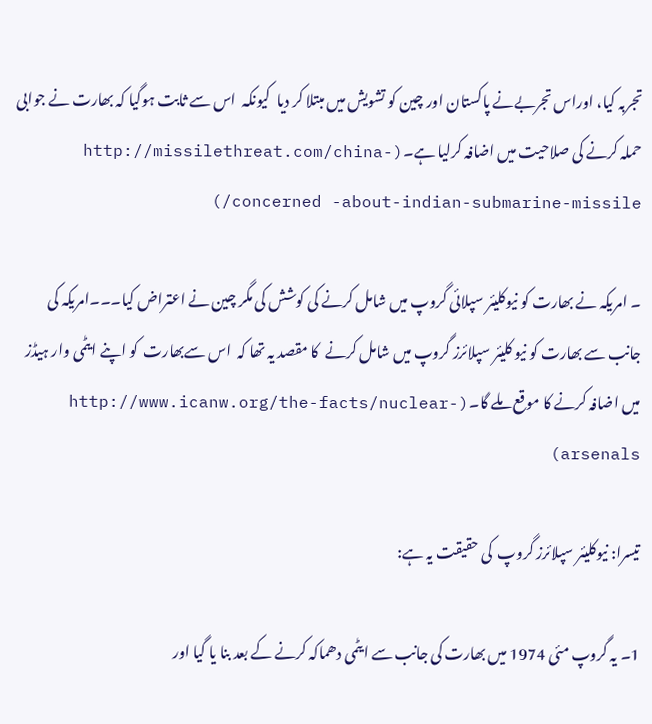تجربہ کیا، اوراس تجربےنے پاکستان اور چین کو تشویش میں مبتلا کر دیا  کیونکہ  اس سے ثابت ہوگیا کہ بھارت نے جوابی حملہ کرنے کی صلاحیت میں اضافہ کرلیا ہے۔(http://missilethreat.com/china-concerned -about-indian-submarine-missile/)

۔ امریکہ نے بھارت کو نیوکلیئر سپلائی گروپ میں شامل کرنے کی کوشش کی مگر چین نے اعتراض کیا۔۔۔امریکہ کی جانب سے بھارت کو نیو کلیئر سپلائرز گروپ میں شامل کرنے  کا مقصد یہ تھا کہ  اس سےبھارت  کو اپنے ایٹمی وار ہیڈز میں اضافہ کرنے کا موقع ملے گا۔(http://www.icanw.org/the-facts/nuclear-arsenals)

تیسرا: نیوکلیئر سپلائرز گروپ  کی حقیقت یہ ہے:

1۔ یہ گروپ مئی 1974 میں بھارت کی جانب سے ایٹمی دھماکہ کرنے کے بعد بنا یا گیا اور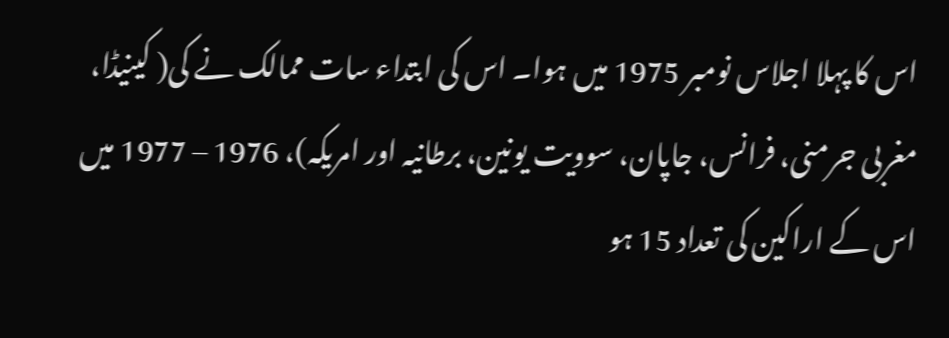اس کا پہلا اجلاس نومبر 1975 میں ہوا۔ اس کی ابتداء سات ممالک نے کی( کینیڈا، مغربی جرمنی، فرانس، جاپان، سوویت یونین، برطانیہ اور امریکہ)، 1976 – 1977 میں  اس کے اراکین کی تعداد 15 ہو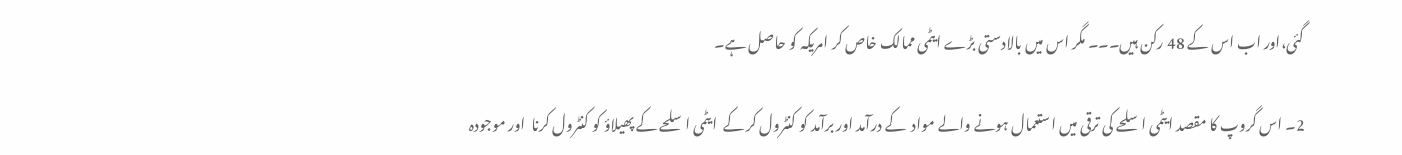گئی،اور اب اس کے 48 رکن ہیں۔۔۔ مگر اس میں بالادستی بڑے ایٹمی ممالک خاص کر امریکہ کو حاصل ہے۔

2۔ اس گروپ کا مقصد ایٹمی اسلحے کی ترقی میں استعمال ہونے والے مواد  کے درآمد اور برآمد کو کنٹرول کر کے  ایٹمی اسلحے کے پھیلاؤ کو کنٹرول کرنا  اور موجودہ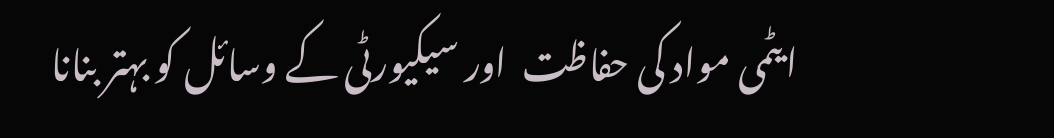ایٹمی مواد کی حفاظت  اور سیکیورٹی کے وسائل کو بہتر بنانا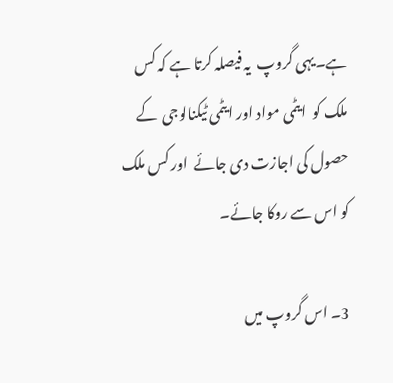ہے۔یہی گروپ  یہ فیصلہ کرتا ہے کہ کس ملک کو  ایٹمی مواد اور ایٹمی ٹیکنالوجی  کے حصول کی اجازت دی جائے  اور کس ملک کو اس سے روکا جائے۔

3۔ اس گروپ میں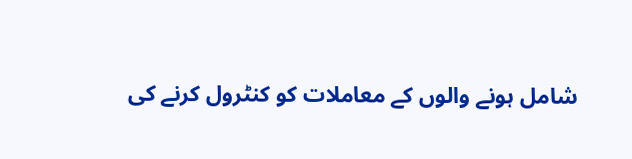شامل ہونے والوں کے معاملات کو کنٹرول کرنے کی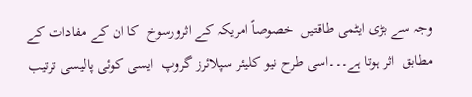وجہ سے بڑی ایٹمی طاقتیں  خصوصاً امریکہ کے اثرورسوخ  کا ان کے مفادات کے مطابق  اثر ہوتا ہے۔۔۔اسی طرح نیو کلیئر سپلائرز گروپ  ایسی کوئی پالیسی ترتیب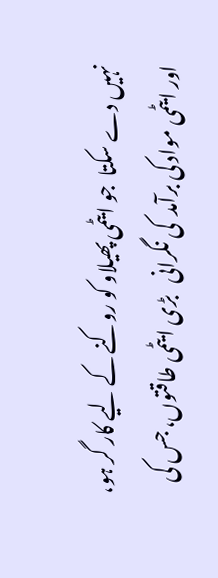نہیں دے سکتا  جو ایٹمی پھیلاو کو روکنے کے لیے کار گر ہو، اور ایٹمی مواد کی برآمد  کی نگرانی   بڑی ایٹمی طاقتوں، جس کی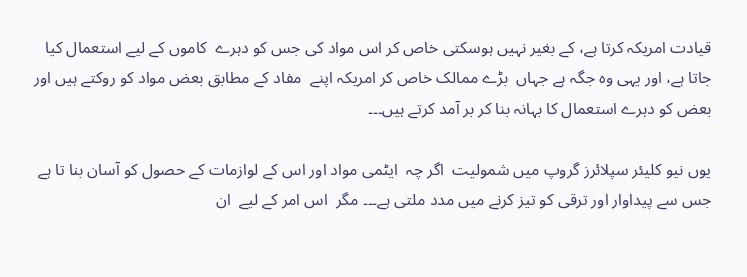قیادت امریکہ کرتا ہے، کے بغیر نہیں ہوسکتی خاص کر اس مواد کی جس کو دہرے  کاموں کے لیے استعمال کیا جاتا ہے، اور یہی وہ جگہ ہے جہاں  بڑے ممالک خاص کر امریکہ اپنے  مفاد کے مطابق بعض مواد کو روکتے ہیں اور بعض کو دہرے استعمال کا بہانہ بنا کر بر آمد کرتے ہیں۔۔۔

یوں نیو کلیئر سپلائرز گروپ میں شمولیت  اگر چہ  ایٹمی مواد اور اس کے لوازمات کے حصول کو آسان بنا تا ہے  جس سے پیداوار اور ترقی کو تیز کرنے میں مدد ملتی ہے۔۔۔ مگر  اس امر کے لیے  ان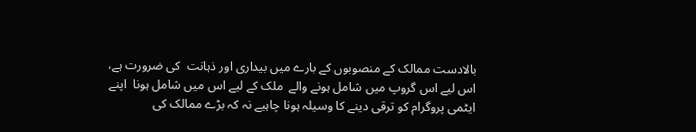بالادست ممالک کے منصوبوں کے بارے میں بیداری اور ذہانت  کی ضرورت ہے،  اس لیے اس گروپ میں شامل ہونے والے  ملک کے لیے اس میں شامل ہونا  اپنے ایٹمی پروگرام کو ترقی دینے کا وسیلہ ہونا چاہیے نہ کہ بڑے ممالک کی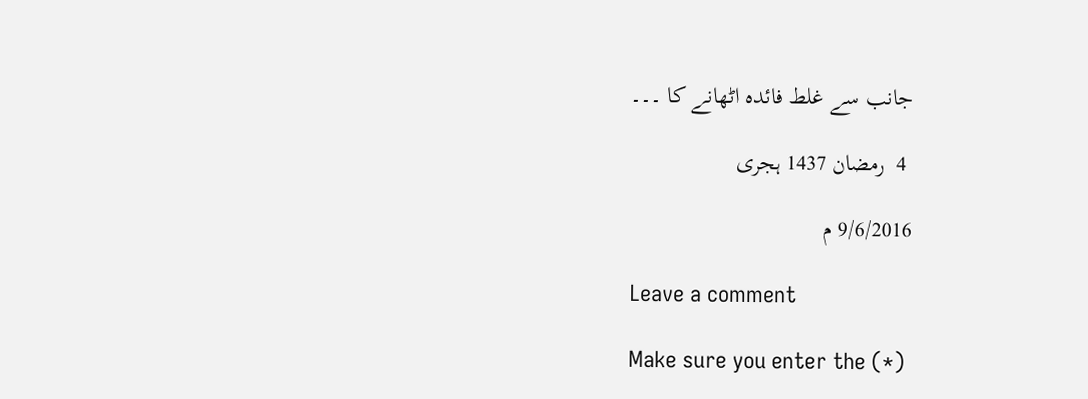جانب سے غلط فائدہ اٹھانے کا ۔۔۔

 4  رمضان 1437 ہجری

9/6/2016 م

Leave a comment

Make sure you enter the (*)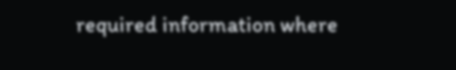required information where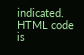indicated. HTML code is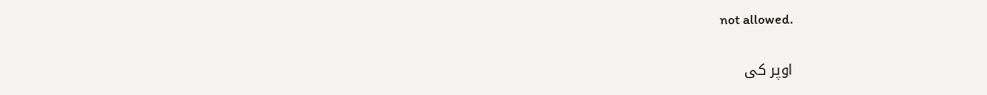not allowed.

اوپر کی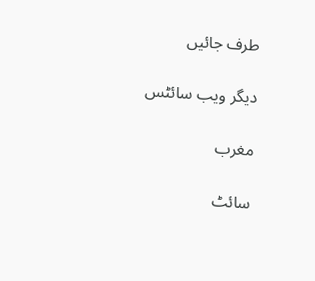طرف جائیں

دیگر ویب سائٹس

مغرب

سائٹ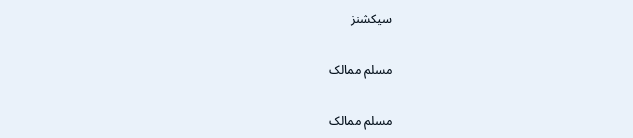سیکشنز

مسلم ممالک

مسلم ممالک